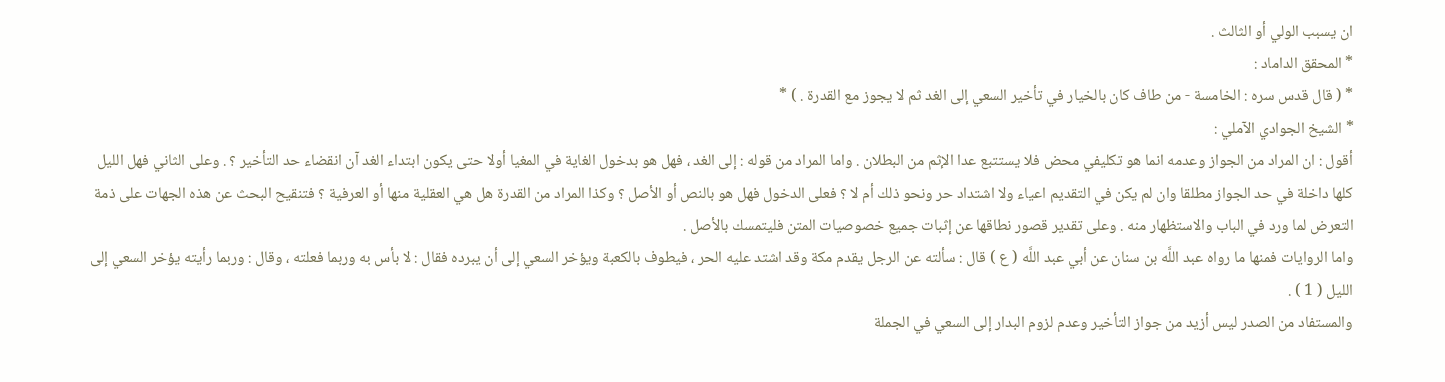ان يسبب الولي أو الثالث .
* المحقق الداماد :
* ( قال قدس سره : الخامسة - من طاف كان بالخيار في تأخير السعي إلى الغد ثم لا يجوز مع القدرة . ) *
* الشيخ الجوادي الآملي :
أقول : ان المراد من الجواز وعدمه انما هو تكليفي محض فلا يستتبع عدا الإثم من البطلان . واما المراد من قوله : إلى الغد ، فهل هو بدخول الغاية في المغيا أولا حتى يكون ابتداء الغد آن انقضاء حد التأخير ؟ . وعلى الثاني فهل الليل كلها داخلة في حد الجواز مطلقا وان لم يكن في التقديم اعياء ولا اشتداد حر ونحو ذلك أم لا ؟ فعلى الدخول فهل هو بالنص أو الأصل ؟ وكذا المراد من القدرة هل هي العقلية منها أو العرفية ؟ فتنقيح البحث عن هذه الجهات على ذمة التعرض لما ورد في الباب والاستظهار منه . وعلى تقدير قصور نطاقها عن إثبات جميع خصوصيات المتن فليتمسك بالأصل .
واما الروايات فمنها ما رواه عبد اللَّه بن سنان عن أبي عبد اللَّه ( ع ) قال : سألته عن الرجل يقدم مكة وقد اشتد عليه الحر ، فيطوف بالكعبة ويؤخر السعي إلى أن يبرده فقال : لا بأس به وربما فعلته ، وقال : وربما رأيته يؤخر السعي إلى الليل ( 1 ) .
والمستفاد من الصدر ليس أزيد من جواز التأخير وعدم لزوم البدار إلى السعي في الجملة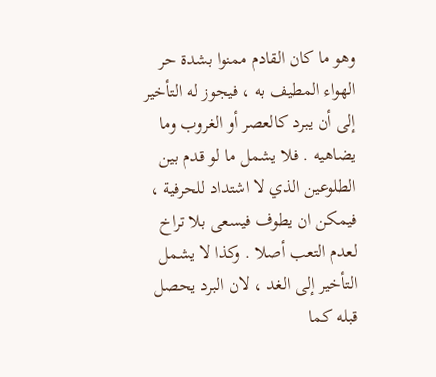وهو ما كان القادم ممنوا بشدة حر الهواء المطيف به ، فيجوز له التأخير إلى أن يبرد كالعصر أو الغروب وما يضاهيه . فلا يشمل ما لو قدم بين الطلوعين الذي لا اشتداد للحرفية ، فيمكن ان يطوف فيسعى بلا تراخ لعدم التعب أصلا . وكذا لا يشمل التأخير إلى الغد ، لان البرد يحصل قبله كما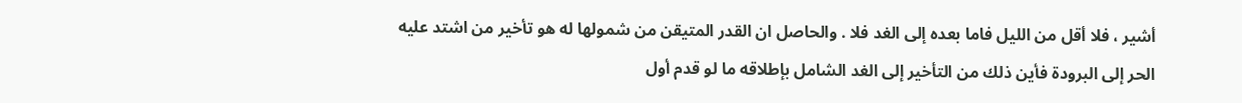أشير ، فلا أقل من الليل فاما بعده إلى الغد فلا . والحاصل ان القدر المتيقن من شمولها له هو تأخير من اشتد عليه الحر إلى البرودة فأين ذلك من التأخير إلى الغد الشامل بإطلاقه ما لو قدم أول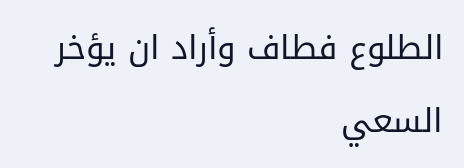الطلوع فطاف وأراد ان يؤخر السعي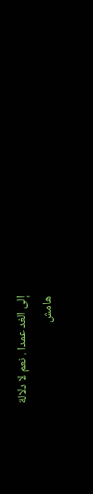إلى الغد عمدا . نعم لا دلالة
هامش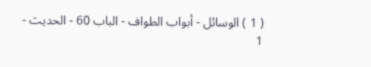( 1 ) الوسائل - أبواب الطواف - الباب 60 - الحديث - 1